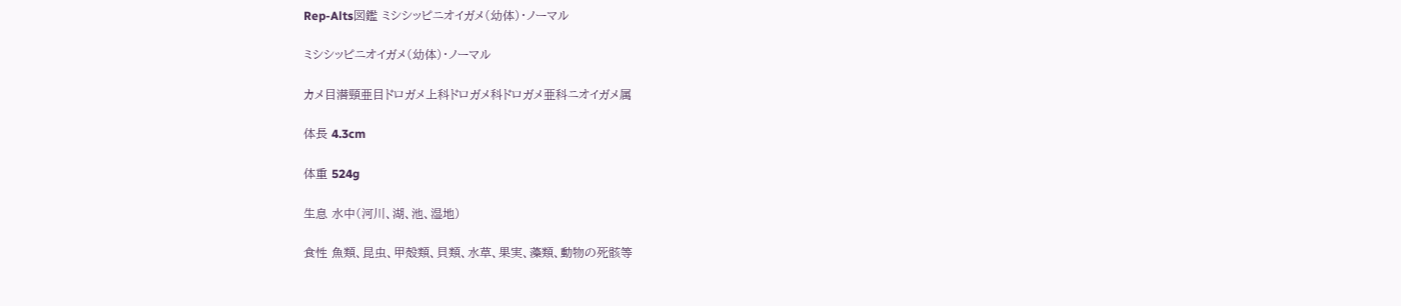Rep-Alts図鑑 ミシシッピニオイガメ(幼体)・ノーマル

ミシシッピニオイガメ(幼体)・ノーマル

カメ目潜頸亜目ドロガメ上科ドロガメ科ドロガメ亜科ニオイガメ属

体長 4.3cm

体重 524g

生息 水中(河川、湖、池、湿地)

食性 魚類、昆虫、甲殻類、貝類、水草、果実、藻類、動物の死骸等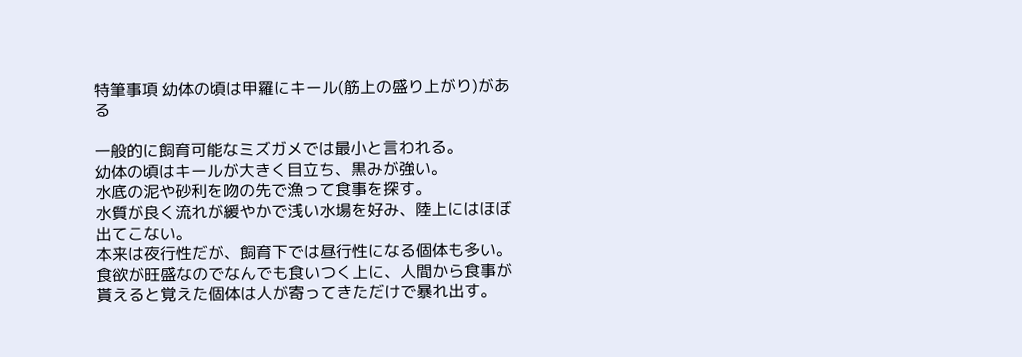特筆事項 幼体の頃は甲羅にキール(筋上の盛り上がり)がある

一般的に飼育可能なミズガメでは最小と言われる。
幼体の頃はキールが大きく目立ち、黒みが強い。
水底の泥や砂利を吻の先で漁って食事を探す。
水質が良く流れが緩やかで浅い水場を好み、陸上にはほぼ出てこない。
本来は夜行性だが、飼育下では昼行性になる個体も多い。
食欲が旺盛なのでなんでも食いつく上に、人間から食事が貰えると覚えた個体は人が寄ってきただけで暴れ出す。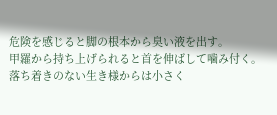危険を感じると脚の根本から臭い液を出す。
甲羅から持ち上げられると首を伸ばして噛み付く。
落ち着きのない生き様からは小さく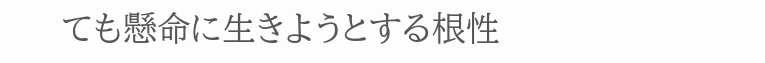ても懸命に生きようとする根性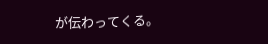が伝わってくる。